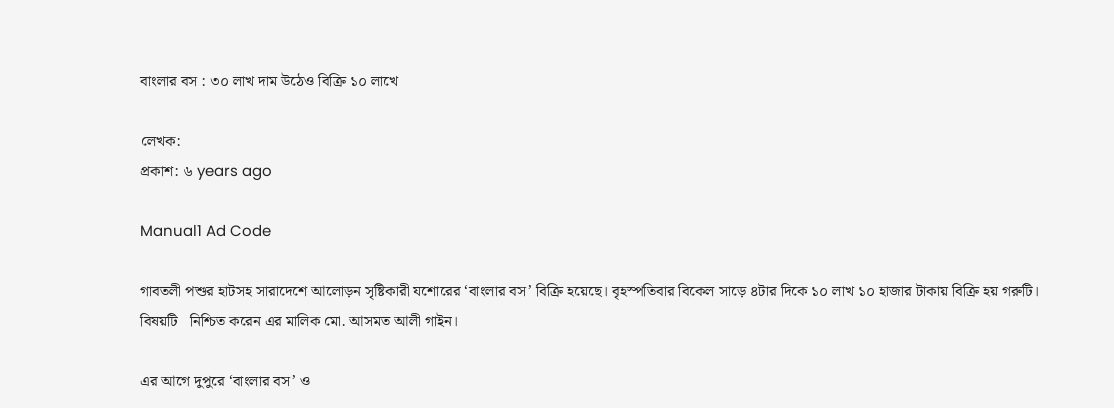বাংলার বস : ৩০ লাখ দাম উঠেও বিক্রি ১০ লাখে

লেখক:
প্রকাশ: ৬ years ago

Manual1 Ad Code

গাবতলী পশুর হাটসহ সারাদেশে আলোড়ন সৃষ্টিকারী যশোরের ‘বাংলার বস’ বিক্রি হয়েছে। বৃহস্পতিবার বিকেল সাড়ে ৪টার দিকে ১০ লাখ ১০ হাজার টাকায় বিক্রি হয় গরুটি। বিষয়টি   নিশ্চিত করেন এর মালিক মো. আসমত আলী গাইন।

এর আগে দুপুরে ‘বাংলার বস’ ও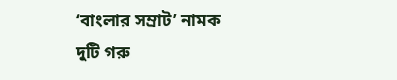‘বাংলার সম্রাট’ নামক দুটি গরু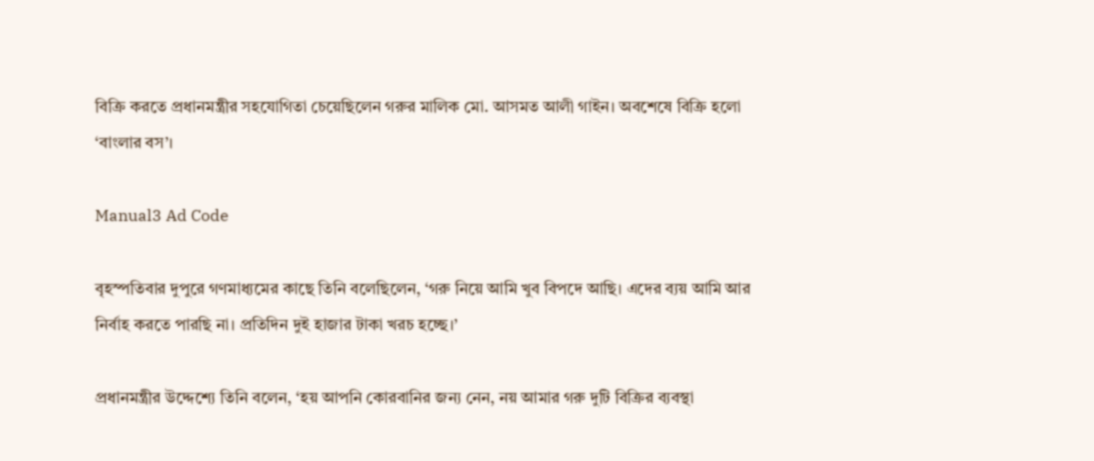বিক্রি করতে প্রধানমন্ত্রীর সহযোগিতা চেয়েছিলেন গরুর মালিক মো. আসমত আলী গাইন। অবশেষে বিক্রি হলো ‘বাংলার বস’।

Manual3 Ad Code

বৃহস্পতিবার দুপুরে গণমাধ্যমের কাছে তিনি বলেছিলেন, ‘গরু নিয়ে আমি খুব বিপদে আছি। এদের ব্যয় আমি আর নির্বাহ করতে পারছি না। প্রতিদিন দুই হাজার টাকা খরচ হচ্ছে।’

প্রধানমন্ত্রীর উদ্দেশ্যে তিনি বলেন, ‘হয় আপনি কোরবানির জন্য নেন, নয় আমার গরু দুটি বিক্রির ব্যবস্থা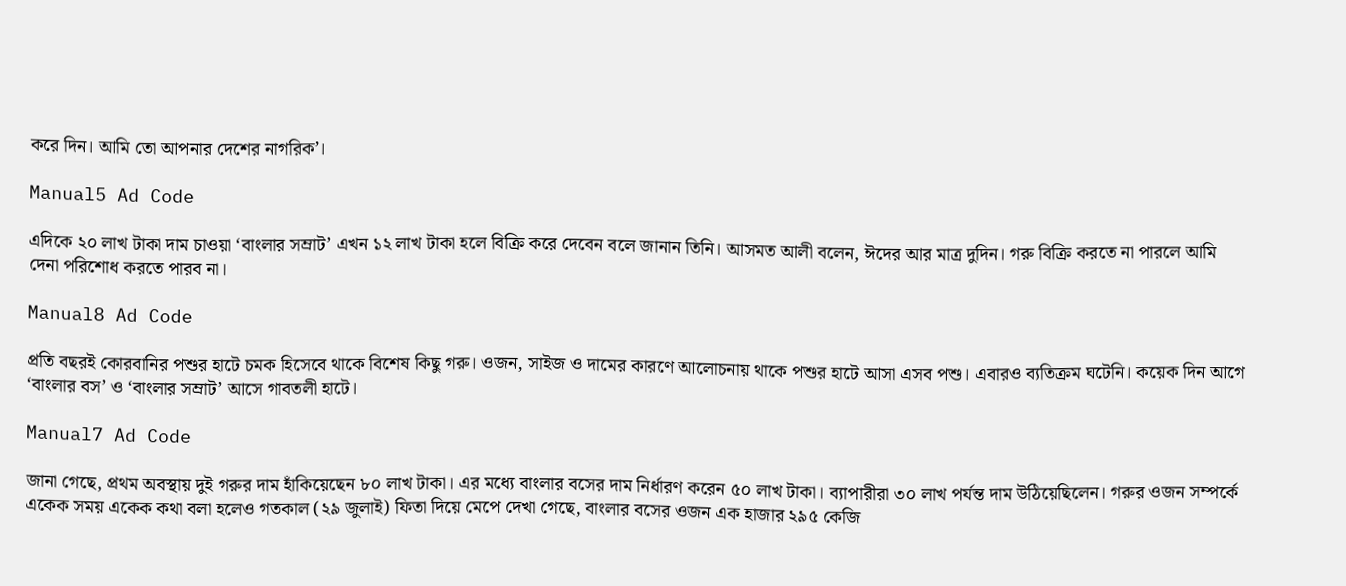করে দিন। আমি তো আপনার দেশের নাগরিক’।

Manual5 Ad Code

এদিকে ২০ লাখ টাকা দাম চাওয়া ‘বাংলার সম্রাট’ এখন ১২ লাখ টাকা হলে বিক্রি করে দেবেন বলে জানান তিনি। আসমত আলী বলেন, ঈদের আর মাত্র দুদিন। গরু বিক্রি করতে না পারলে আমি দেনা পরিশোধ করতে পারব না।

Manual8 Ad Code

প্রতি বছরই কোরবানির পশুর হাটে চমক হিসেবে থাকে বিশেষ কিছু গরু। ওজন, সাইজ ও দামের কারণে আলোচনায় থাকে পশুর হাটে আসা এসব পশু। এবারও ব্যতিক্রম ঘটেনি। কয়েক দিন আগে ‘বাংলার বস’ ও ‘বাংলার সম্রাট’ আসে গাবতলী হাটে।

Manual7 Ad Code

জানা গেছে, প্রথম অবস্থায় দুই গরুর দাম হাঁকিয়েছেন ৮০ লাখ টাকা। এর মধ্যে বাংলার বসের দাম নির্ধারণ করেন ৫০ লাখ টাকা। ব্যাপারীরা ৩০ লাখ পর্যন্ত দাম উঠিয়েছিলেন। গরুর ওজন সম্পর্কে একেক সময় একেক কথা বলা হলেও গতকাল (২৯ জুলাই) ফিতা দিয়ে মেপে দেখা গেছে, বাংলার বসের ওজন এক হাজার ২৯৫ কেজি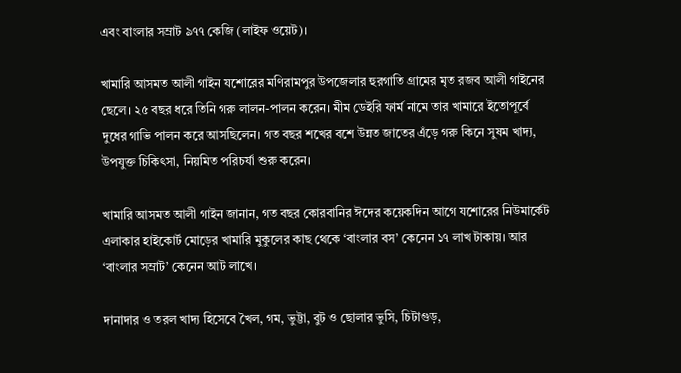এবং বাংলার সম্রাট ৯৭৭ কেজি (লাইফ ওয়েট)।

খামারি আসমত আলী গাইন যশোরের মণিরামপুর উপজেলার হুরগাতি গ্রামের মৃত রজব আলী গাইনের ছেলে। ২৫ বছর ধরে তিনি গরু লালন-পালন করেন। মীম ডেইরি ফার্ম নামে তার খামারে ইতোপূর্বে দুধের গাভি পালন করে আসছিলেন। গত বছর শখের বশে উন্নত জাতের এঁড়ে গরু কিনে সুষম খাদ্য, উপযুক্ত চিকিৎসা, নিয়মিত পরিচর্যা শুরু করেন।

খামারি আসমত আলী গাইন জানান, গত বছর কোরবানির ঈদের কয়েকদিন আগে যশোরের নিউমার্কেট এলাকার হাইকোর্ট মোড়ের খামারি মুকুলের কাছ থেকে ‘বাংলার বস’ কেনেন ১৭ লাখ টাকায়। আর ‘বাংলার সম্রাট’ কেনেন আট লাখে।

দানাদার ও তরল খাদ্য হিসেবে খৈল, গম, ভুট্টা, বুট ও ছোলার ভুসি, চিটাগুড়,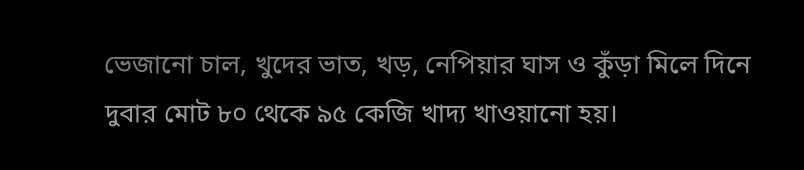ভেজানো চাল, খুদের ভাত, খড়, নেপিয়ার ঘাস ও কুঁড়া মিলে দিনে দুবার মোট ৮০ থেকে ৯৫ কেজি খাদ্য খাওয়ানো হয়।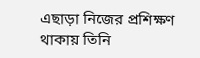এছাড়া নিজের প্রশিক্ষণ থাকায় তিনি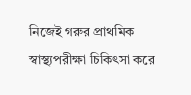নিজেই গরুর প্রাথমিক স্বাস্থ্যপরীক্ষা চিকিৎসা করে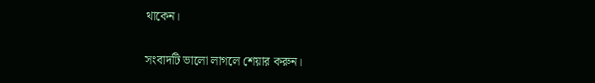থাকেন।

সংবাদটি ভালো লাগলে শেয়ার করুন।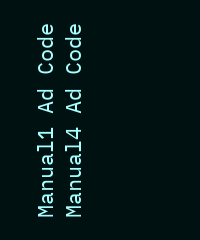Manual1 Ad Code
Manual4 Ad Code